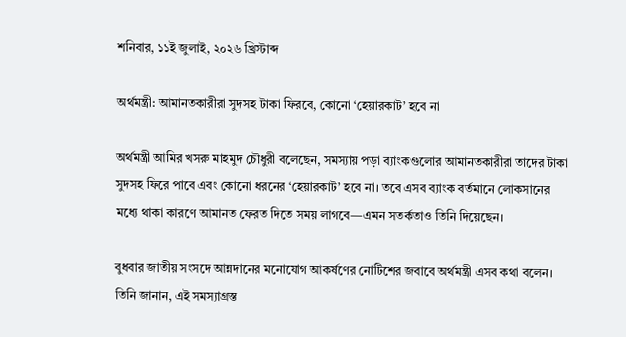শনিবার, ১১ই জুলাই, ২০২৬ খ্রিস্টাব্দ

অর্থমন্ত্রী: আমানতকারীরা সুদসহ টাকা ফিরবে, কোনো ‘হেয়ারকাট’ হবে না

অর্থমন্ত্রী আমির খসরু মাহমুদ চৌধুরী বলেছেন, সমস্যায় পড়া ব্যাংকগুলোর আমানতকারীরা তাদের টাকা সুদসহ ফিরে পাবে এবং কোনো ধরনের ‘হেয়ারকাট’ হবে না। তবে এসব ব্যাংক বর্তমানে লোকসানের মধ্যে থাকা কারণে আমানত ফেরত দিতে সময় লাগবে—এমন সতর্কতাও তিনি দিয়েছেন।

বুধবার জাতীয় সংসদে আন্নদানের মনোযোগ আকর্ষণের নোটিশের জবাবে অর্থমন্ত্রী এসব কথা বলেন। তিনি জানান, এই সমস্যাগ্রস্ত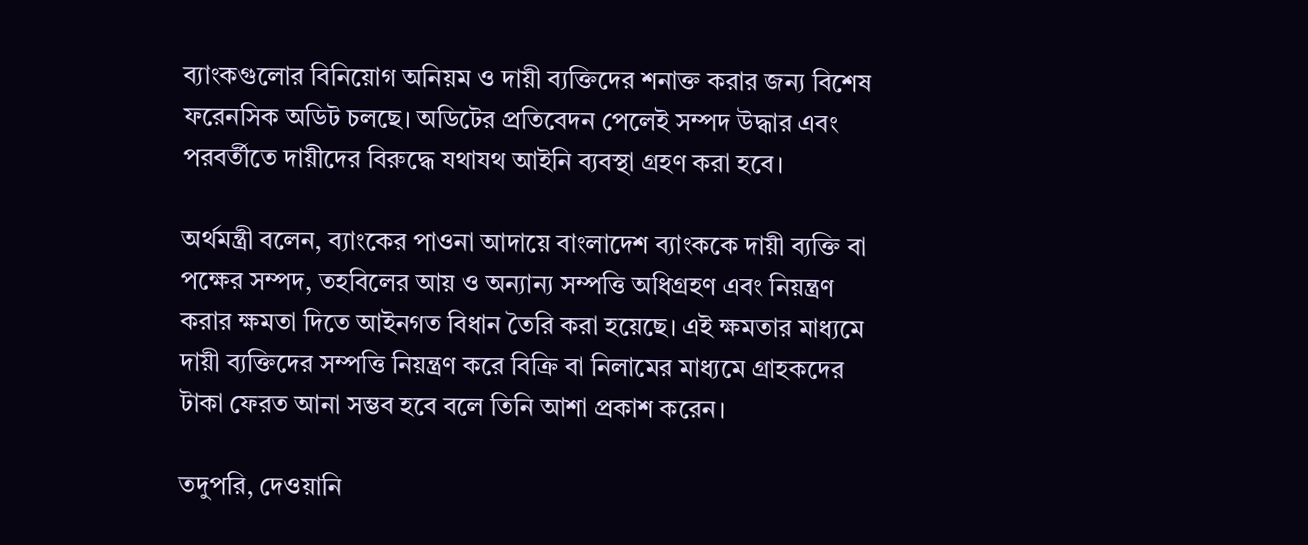ব্যাংকগুলোর বিনিয়োগ অনিয়ম ও দায়ী ব্যক্তিদের শনাক্ত করার জন্য বিশেষ ফরেনসিক অডিট চলছে। অডিটের প্রতিবেদন পেলেই সম্পদ উদ্ধার এবং পরবর্তীতে দায়ীদের বিরুদ্ধে যথাযথ আইনি ব্যবস্থা গ্রহণ করা হবে।

অর্থমন্ত্রী বলেন, ব্যাংকের পাওনা আদায়ে বাংলাদেশ ব্যাংককে দায়ী ব্যক্তি বা পক্ষের সম্পদ, তহবিলের আয় ও অন্যান্য সম্পত্তি অধিগ্রহণ এবং নিয়ন্ত্রণ করার ক্ষমতা দিতে আইনগত বিধান তৈরি করা হয়েছে। এই ক্ষমতার মাধ্যমে দায়ী ব্যক্তিদের সম্পত্তি নিয়ন্ত্রণ করে বিক্রি বা নিলামের মাধ্যমে গ্রাহকদের টাকা ফেরত আনা সম্ভব হবে বলে তিনি আশা প্রকাশ করেন।

তদুপরি, দেওয়ানি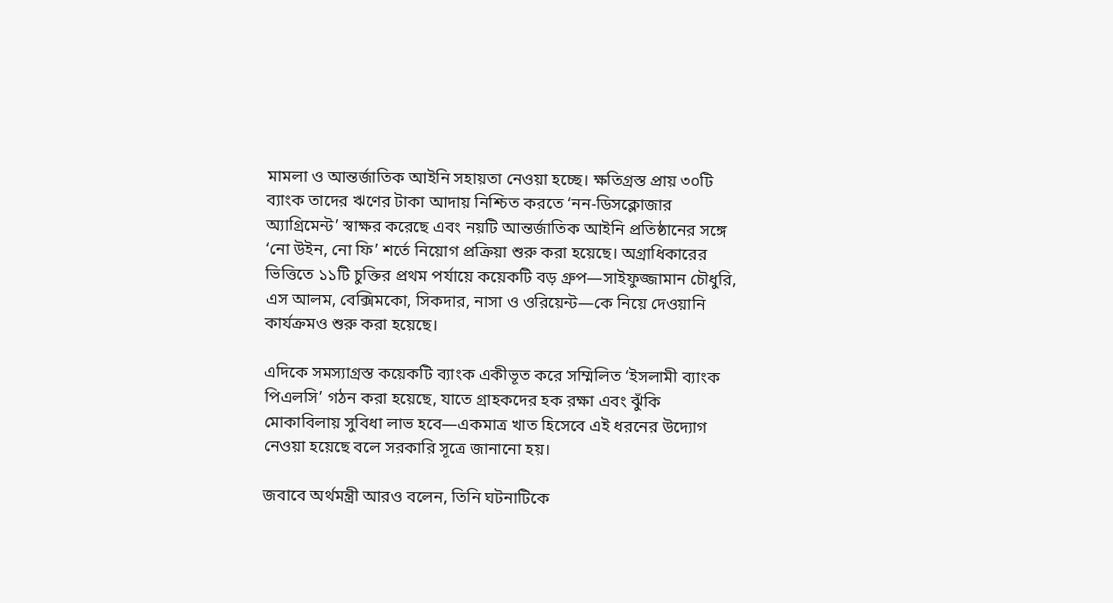মামলা ও আন্তর্জাতিক আইনি সহায়তা নেওয়া হচ্ছে। ক্ষতিগ্রস্ত প্রায় ৩০টি ব্যাংক তাদের ঋণের টাকা আদায় নিশ্চিত করতে ‘নন-ডিসক্লোজার অ্যাগ্রিমেন্ট’ স্বাক্ষর করেছে এবং নয়টি আন্তর্জাতিক আইনি প্রতিষ্ঠানের সঙ্গে ‘নো উইন, নো ফি’ শর্তে নিয়োগ প্রক্রিয়া শুরু করা হয়েছে। অগ্রাধিকারের ভিত্তিতে ১১টি চুক্তির প্রথম পর্যায়ে কয়েকটি বড় গ্রুপ—সাইফুজ্জামান চৌধুরি, এস আলম, বেক্সিমকো, সিকদার, নাসা ও ওরিয়েন্ট—কে নিয়ে দেওয়ানি কার্যক্রমও শুরু করা হয়েছে।

এদিকে সমস্যাগ্রস্ত কয়েকটি ব্যাংক একীভূত করে সম্মিলিত ‘ইসলামী ব্যাংক পিএলসি’ গঠন করা হয়েছে, যাতে গ্রাহকদের হক রক্ষা এবং ঝুঁকি মোকাবিলায় সুবিধা লাভ হবে—একমাত্র খাত হিসেবে এই ধরনের উদ্যোগ নেওয়া হয়েছে বলে সরকারি সূত্রে জানানো হয়।

জবাবে অর্থমন্ত্রী আরও বলেন, তিনি ঘটনাটিকে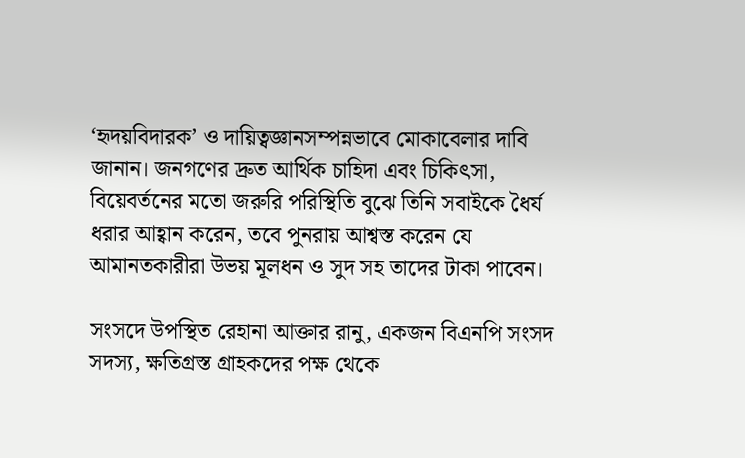‘হৃদয়বিদারক’ ও দায়িত্বজ্ঞানসম্পন্নভাবে মোকাবেলার দাবি জানান। জনগণের দ্রুত আর্থিক চাহিদা এবং চিকিৎসা, বিয়েবর্তনের মতো জরুরি পরিস্থিতি বুঝে তিনি সবাইকে ধৈর্য ধরার আহ্বান করেন, তবে পুনরায় আশ্বস্ত করেন যে আমানতকারীরা উভয় মূলধন ও সুদ সহ তাদের টাকা পাবেন।

সংসদে উপস্থিত রেহানা আক্তার রানু, একজন বিএনপি সংসদ সদস্য, ক্ষতিগ্রস্ত গ্রাহকদের পক্ষ থেকে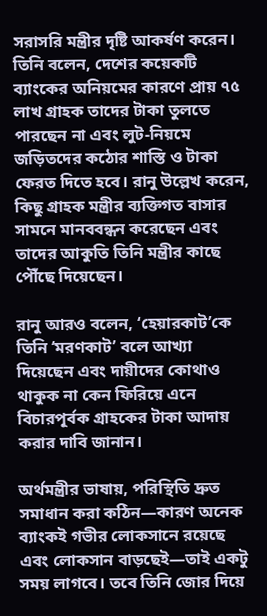সরাসরি মন্ত্রীর দৃষ্টি আকর্ষণ করেন। তিনি বলেন, দেশের কয়েকটি ব্যাংকের অনিয়মের কারণে প্রায় ৭৫ লাখ গ্রাহক তাদের টাকা তুলতে পারছেন না এবং লুট-নিয়মে জড়িতদের কঠোর শাস্তি ও টাকা ফেরত দিতে হবে। রানু উল্লেখ করেন, কিছু গ্রাহক মন্ত্রীর ব্যক্তিগত বাসার সামনে মানববন্ধন করেছেন এবং তাদের আকুতি তিনি মন্ত্রীর কাছে পৌঁছে দিয়েছেন।

রানু আরও বলেন, ‘হেয়ারকাট’কে তিনি ‘মরণকাট’ বলে আখ্যা দিয়েছেন এবং দায়ীদের কোথাও থাকুক না কেন ফিরিয়ে এনে বিচারপূর্বক গ্রাহকের টাকা আদায় করার দাবি জানান।

অর্থমন্ত্রীর ভাষায়, পরিস্থিতি দ্রুত সমাধান করা কঠিন—কারণ অনেক ব্যাংকই গভীর লোকসানে রয়েছে এবং লোকসান বাড়ছেই—তাই একটু সময় লাগবে। তবে তিনি জোর দিয়ে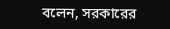বলেন, সরকারের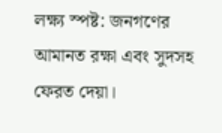লক্ষ্য স্পষ্ট: জনগণের আমানত রক্ষা এবং সুদসহ ফেরত দেয়া।